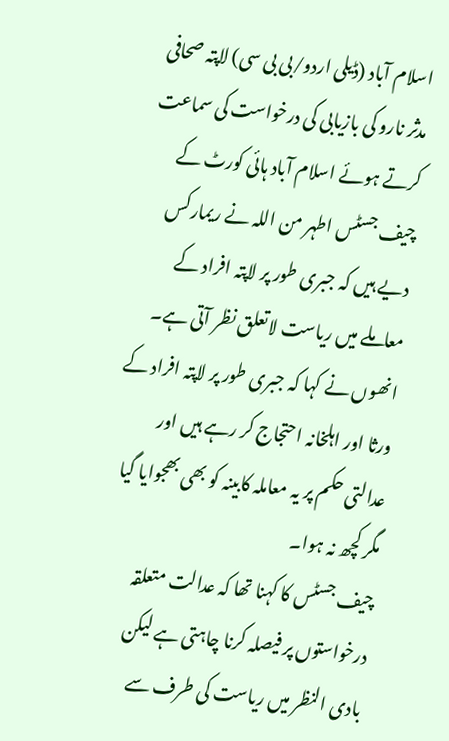اسلام آباد (ڈیلی اردو/بی بی سی) لاپتہ صحافی مدثر نارو کی بازیابی کی درخواست کی سماعت کرتے ہوئے اسلام آباد ہائی کورٹ کے چیف جسٹس اطہر من اللہ نے ریمارکس دیے ہیں کہ جبری طور پر لاپتہ افراد کے معاملے میں ریاست لاتعلق نظر آتی ہے۔
انھوں نے کہا کہ جبری طور پر لاپتہ افراد کے ورثا اور اہلخانہ احتجاج کر رہے ہیں اور عدالتی حکم پر یہ معاملہ کابینہ کو بھی بھجوایا گیا مگر کچھ نہ ہوا۔
چیف جسٹس کا کہنا تھا کہ عدالت متعلقہ درخواستوں پر فیصلہ کرنا چاہتی ہے لیکن بادی النظر میں ریاست کی طرف سے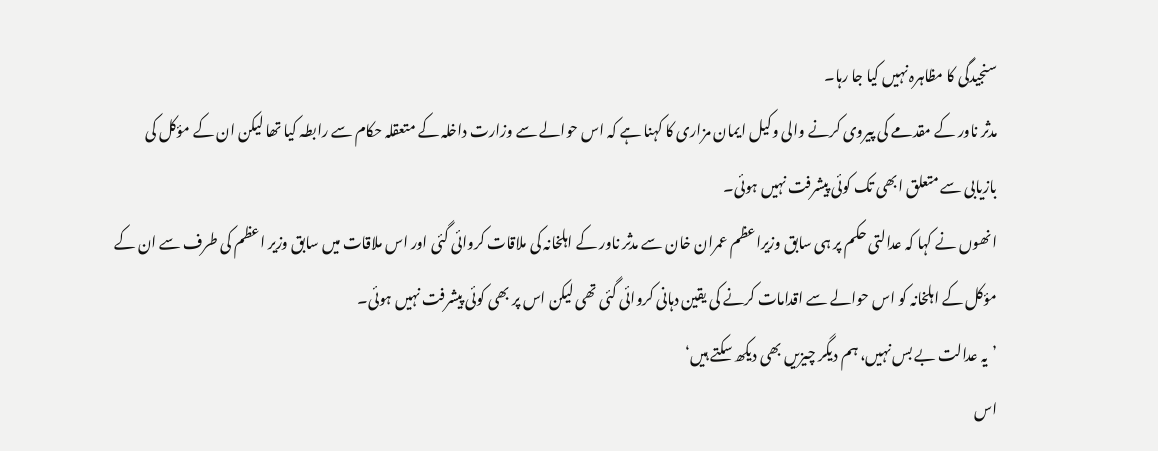سنجیدگی کا مظاہرہ نہیں کیا جا رہا۔
مدثر ناور کے مقدمے کی پیروی کرنے والی وکیل ایمان مزاری کا کہنا ہے کہ اس حوالے سے وزارت داخلہ کے متعقلہ حکام سے رابطہ کیا تھا لیکن ان کے مؤکل کی بازیابی سے متعلق ابھی تک کوئی پیشرفت نہیں ہوئی۔
انھوں نے کہا کہ عدالتی حکم پر ہی سابق وزیراعظم عمران خان سے مدثر ناور کے اہلخانہ کی ملاقات کروائی گئی اور اس ملاقات میں سابق وزیر اعظم کی طرف سے ان کے مؤکل کے اہلخانہ کو اس حوالے سے اقدامات کرنے کی یقین دہانی کروائی گئی تھی لیکن اس پر بھی کوئی پیشرفت نہیں ہوئی۔
’یہ عدالت بے بس نہیں، ہم دیگر چیزیں بھی دیکھ سکتے ہیں‘
اس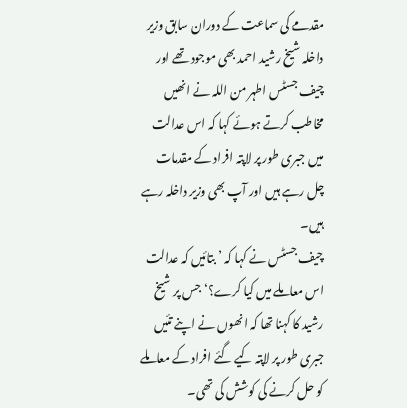مقدمے کی سماعت کے دوران سابق وزیر داخلہ شیخ رشید احمد بھی موجود تھے اور چیف جسٹس اطہر من اللہ نے انھیں مخاطب کرتے ہوئے کہا کہ اس عدالت میں جبری طور پر لاپتہ افراد کے مقدمات چل رہے ہیں اور آپ بھی وزیر داخلہ رہے ہیں۔
چیف جسٹس نے کہا کہ ’بتائیں کہ عدالت اس معاملے میں کیا کرے؟‘ جس پر شیخ رشید کا کہنا تھا کہ انھوں نے اپنے تئیں جبری طور پر لاپتہ کیے گئے افراد کے معاملے کو حل کرنے کی کوشش کی تھی۔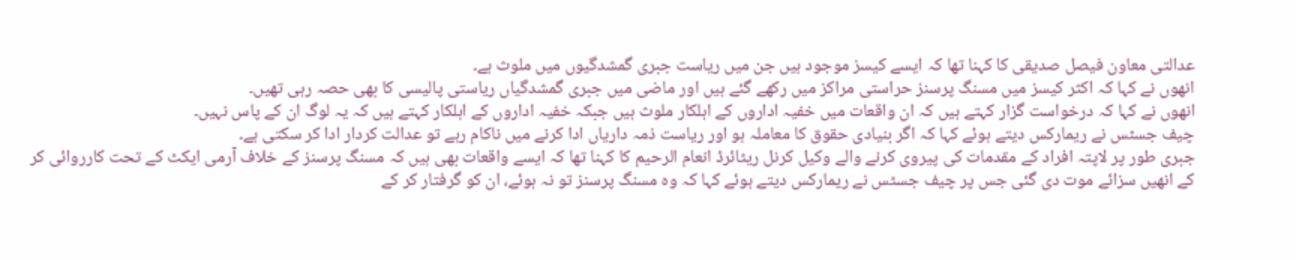عدالتی معاون فیصل صدیقی کا کہنا تھا کہ ایسے کیسز موجود ہیں جن میں ریاست جبری گمشدگیوں میں ملوث ہے۔
انھوں نے کہا کہ اکثر کیسز میں مسنگ پرسنز حراستی مراکز میں رکھے گئے ہیں اور ماضی میں جبری گمشدگیاں ریاستی پالیسی کا بھی حصہ رہی تھیں۔
انھوں نے کہا کہ درخواست گزار کہتے ہیں کہ ان واقعات میں خفیہ اداروں کے اہلکار ملوث ہیں جبکہ خفیہ اداروں کے اہلکار کہتے ہیں کہ یہ لوگ ان کے پاس نہیں۔
چیف جسٹس نے ریمارکس دیتے ہوئے کہا کہ اگر بنیادی حقوق کا معاملہ ہو اور ریاست ذمہ داریاں ادا کرنے میں ناکام رہے تو عدالت کردار ادا کر سکتی ہے۔
جبری طور پر لاپتہ افراد کے مقدمات کی پیروی کرنے والے وکیل کرنل ریٹائرڈ انعام الرحیم کا کہنا تھا کہ ایسے واقعات بھی ہیں کہ مسنگ پرسنز کے خلاف آرمی ایکٹ کے تحت کارروائی کر کے انھیں سزائے موت دی گئی جس پر چیف جسٹس نے ریمارکس دیتے ہوئے کہا کہ وہ مسنگ پرسنز تو نہ ہوئے، ان کو گرفتار کر کے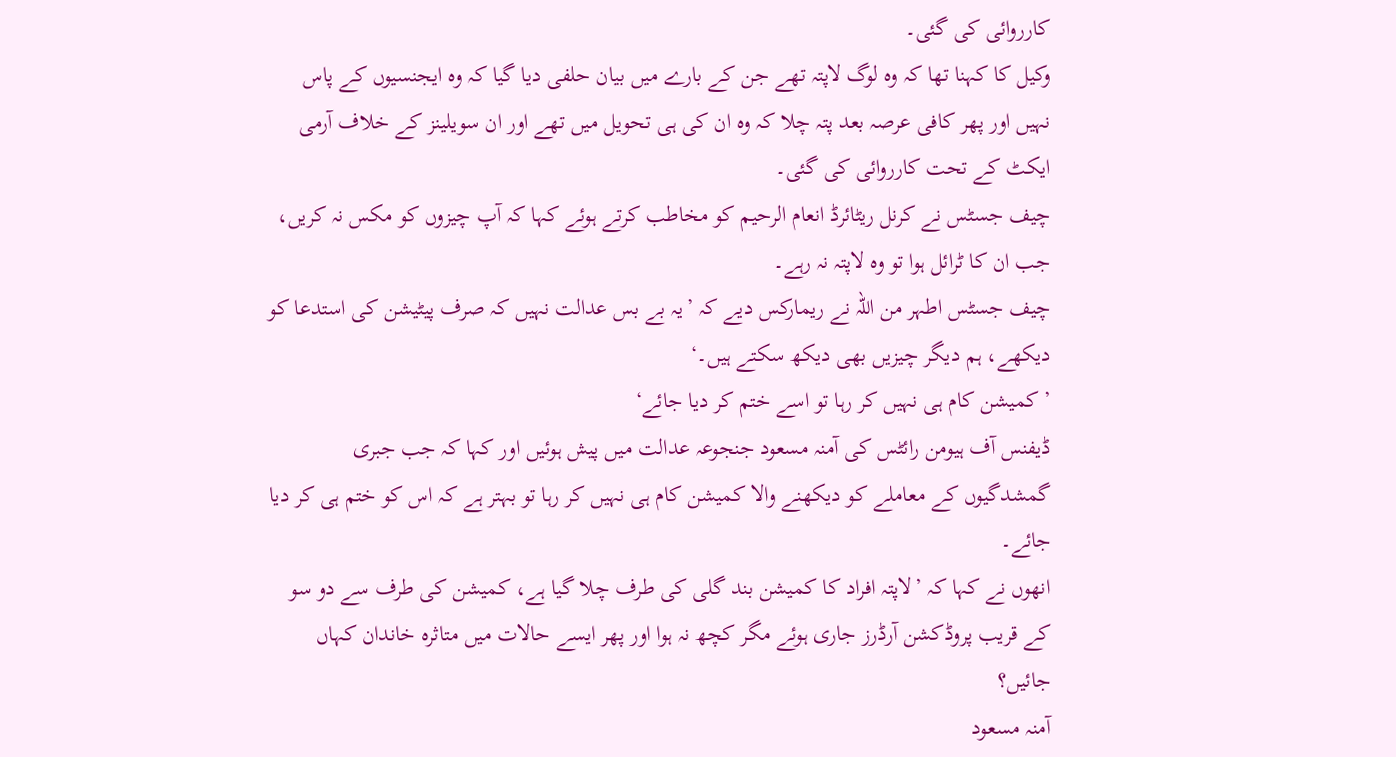کارروائی کی گئی۔
وکیل کا کہنا تھا کہ وہ لوگ لاپتہ تھے جن کے بارے میں بیان حلفی دیا گیا کہ وہ ایجنسیوں کے پاس نہیں اور پھر کافی عرصہ بعد پتہ چلا کہ وہ ان کی ہی تحویل میں تھے اور ان سویلینز کے خلاف آرمی ایکٹ کے تحت کارروائی کی گئی۔
چیف جسٹس نے کرنل ریٹائرڈ انعام الرحیم کو مخاطب کرتے ہوئے کہا کہ آپ چیزوں کو مکس نہ کریں، جب ان کا ٹرائل ہوا تو وہ لاپتہ نہ رہے۔
چیف جسٹس اطہر من اللہ نے ریمارکس دیے کہ ’یہ بے بس عدالت نہیں کہ صرف پیٹیشن کی استدعا کو دیکھے، ہم دیگر چیزیں بھی دیکھ سکتے ہیں۔‘
’کمیشن کام ہی نہیں کر رہا تو اسے ختم کر دیا جائے‘
ڈیفنس آف ہیومن رائٹس کی آمنہ مسعود جنجوعہ عدالت میں پیش ہوئیں اور کہا کہ جب جبری گمشدگیوں کے معاملے کو دیکھنے والا کمیشن کام ہی نہیں کر رہا تو بہتر ہے کہ اس کو ختم ہی کر دیا جائے۔
انھوں نے کہا کہ ’لاپتہ افراد کا کمیشن بند گلی کی طرف چلا گیا ہے، کمیشن کی طرف سے دو سو کے قریب پروڈکشن آرڈرز جاری ہوئے مگر کچھ نہ ہوا اور پھر ایسے حالات میں متاثرہ خاندان کہاں جائیں؟
آمنہ مسعود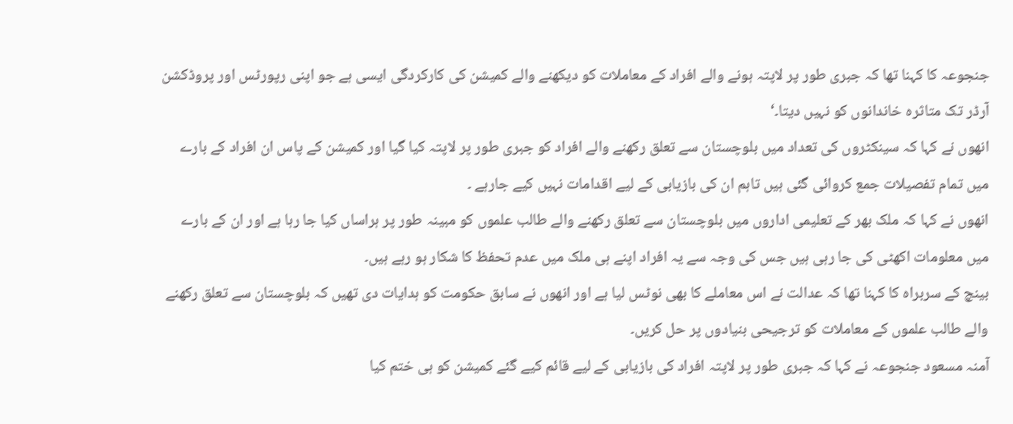جنجوعہ کا کہنا تھا کہ جبری طور پر لاپتہ ہونے والے افراد کے معاملات کو دیکھنے والے کمیشن کی کارکردگی ایسی ہے جو اپنی رپورٹس اور پروڈکشن آرڈر تک متاثرہ خاندانوں کو نہیں دیتا۔‘
انھوں نے کہا کہ سینکٹروں کی تعداد میں بلوچستان سے تعلق رکھنے والے افراد کو جبری طور پر لاپتہ کیا گیا اور کمیشن کے پاس ان افراد کے بارے میں تمام تفصیلات جمع کروائی گئی ہیں تاہم ان کی بازیابی کے لیے اقدامات نہیں کیے جارہے ۔
انھوں نے کہا کہ ملک بھر کے تعلیمی اداروں میں بلوچستان سے تعلق رکھنے والے طالب علموں کو مبینہ طور پر ہراساں کیا جا رہا ہے اور ان کے بارے میں معلومات اکھٹی کی جا رہی ہیں جس کی وجہ سے یہ افراد اپنے ہی ملک میں عدم تحفظ کا شکار ہو رہے ہیں۔
بینچ کے سربراہ کا کہنا تھا کہ عدالت نے اس معاملے کا بھی نوٹس لیا ہے اور انھوں نے سابق حکومت کو ہدایات دی تھیں کہ بلوچستان سے تعلق رکھنے والے طالب علموں کے معاملات کو ترجیحی بنیادوں پر حل کریں۔
آمنہ مسعود جنجوعہ نے کہا کہ جبری طور پر لاپتہ افراد کی بازیابی کے لیے قائم کیے گئے کمیشن کو ہی ختم کیا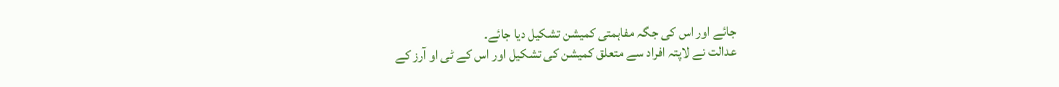جائے اور اس کی جگہ مفاہمتی کمیشن تشکیل دیا جائے۔
عدالت نے لاپتہ افراد سے متعلق کمیشن کی تشکیل اور اس کے ٹی او آرز کے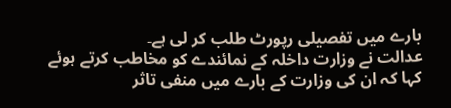بارے میں تفصیلی رپورٹ طلب کر لی ہے۔
عدالت نے وزارت داخلہ کے نمائندے کو مخاطب کرتے ہوئے کہا کہ ان کی وزارت کے بارے میں منفی تاثر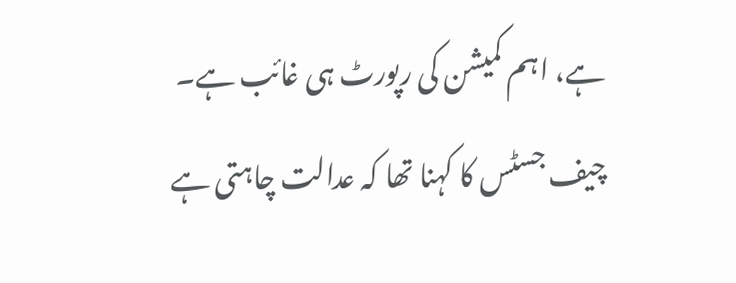ہے، اہم کمیشن کی رپورٹ ہی غائب ہے۔
چیف جسٹس کا کہنا تھا کہ عدالت چاہتی ہے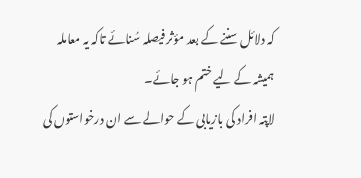کہ دلائل سننے کے بعد مؤثر فیصلہ سُنائے تاکہ یہ معاملہ ہمیشہ کے لیے ختم ہو جائے۔
لاپتہ افراد کی بازیابی کے حوالے سے ان درخواستوں کی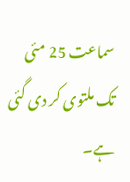سماعت 25 مئی تک ملتوی کر دی گئی ہے۔